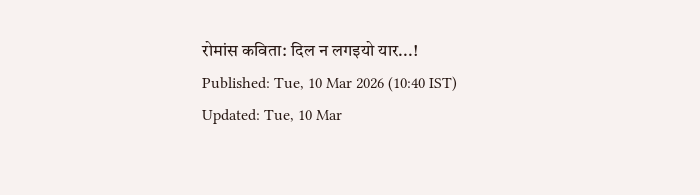रोमांस कविता: दिल न लगइयो यार...!
Published: Tue, 10 Mar 2026 (10:40 IST)
Updated: Tue, 10 Mar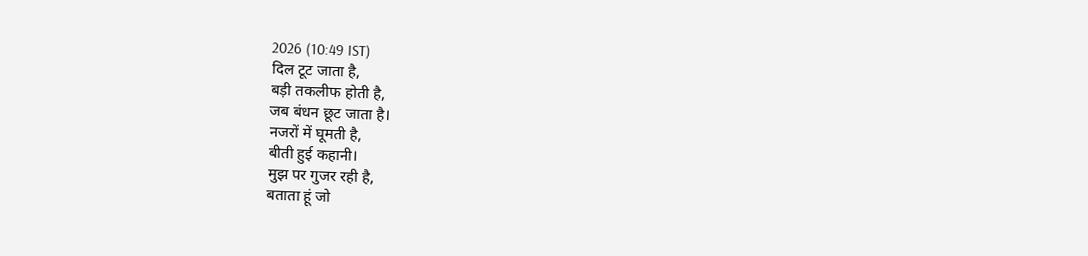2026 (10:49 IST)
दिल टूट जाता है,
बड़ी तकलीफ होती है,
जब बंधन छूट जाता है।
नजरों में घूमती है,
बीती हुई कहानी।
मुझ पर गुजर रही है,
बताता हूं जो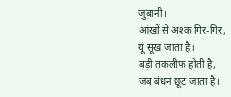जुबानी।
आंखों से अश्क गिर-गिर,
यूं सूख जाता है।
बड़ी तकलीफ होती है,
जब बंधन छूट जाता है।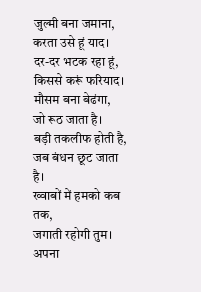जुल्मी बना जमाना,
करता उसे हूं याद।
दर-दर भटक रहा हूं,
किससे करूं फरियाद।
मौसम बना बेढंगा,
जो रूठ जाता है।
बड़ी तकलीफ होती है,
जब बंधन छूट जाता है।
ख्वाबों में हमको कब तक,
जगाती रहोगी तुम।
अपना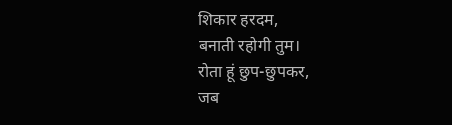शिकार हरदम,
बनाती रहोगी तुम।
रोता हूं छुप-छुपकर,
जब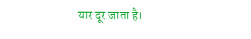यार दूर जाता है।